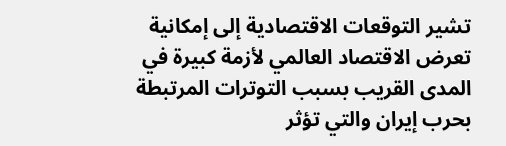تشير التوقعات الاقتصادية إلى إمكانية تعرض الاقتصاد العالمي لأزمة كبيرة في المدى القريب بسبب التوترات المرتبطة بحرب إيران والتي تؤثر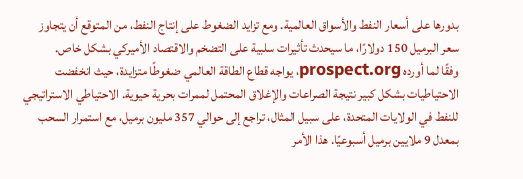بدورها على أسعار النفط والأسواق العالمية. ومع تزايد الضغوط على إنتاج النفط، من المتوقع أن يتجاوز سعر البرميل 150 دولارًا، ما سيحدث تأثيرات سلبية على التضخم والاقتصاد الأميركي بشكل خاص.
وفقًا لما أورده prospect.org، يواجه قطاع الطاقة العالمي ضغوطًا متزايدة، حيث انخفضت الاحتياطيات بشكل كبير نتيجة الصراعات والإغلاق المحتمل لممرات بحرية حيوية. الاحتياطي الاستراتيجي للنفط في الولايات المتحدة، على سبيل المثال، تراجع إلى حوالي 357 مليون برميل، مع استمرار السحب بمعدل 9 ملايين برميل أسبوعيًا. هذا الأمر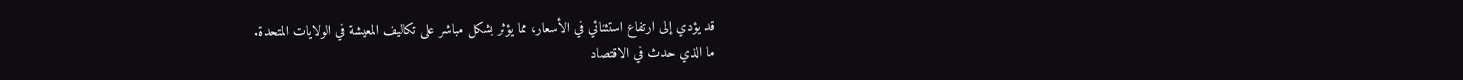قد يؤدي إلى ارتفاع استثنائي في الأسعار، مما يؤثر بشكل مباشر على تكاليف المعيشة في الولايات المتحدة.
ما الذي حدث في الاقتصاد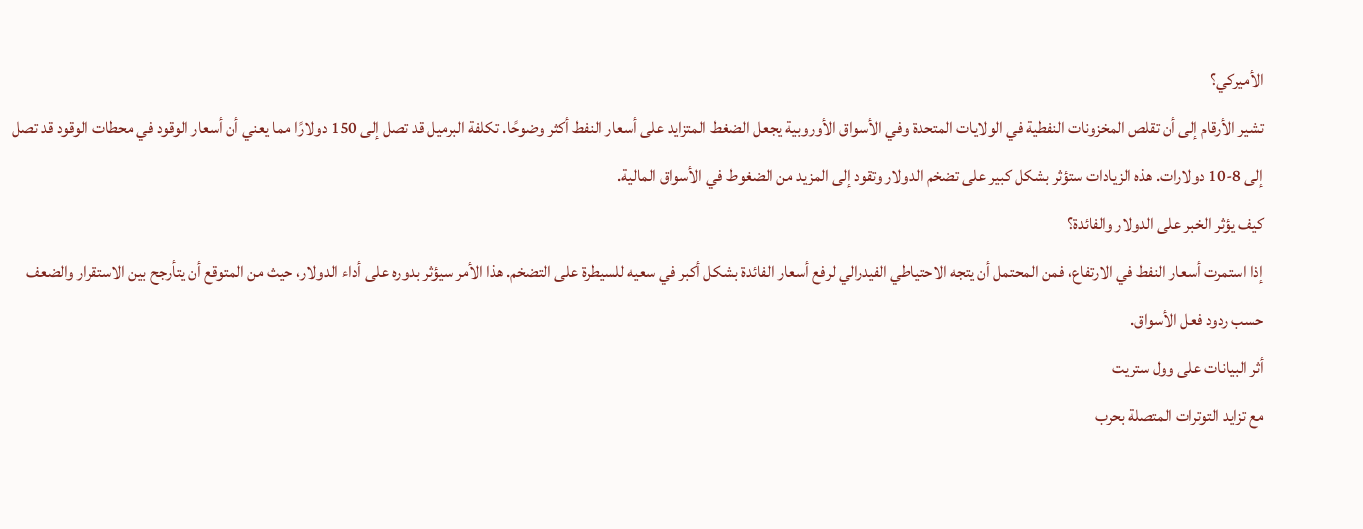الأميركي؟
تشير الأرقام إلى أن تقلص المخزونات النفطية في الولايات المتحدة وفي الأسواق الأوروبية يجعل الضغط المتزايد على أسعار النفط أكثر وضوحًا. تكلفة البرميل قد تصل إلى 150 دولارًا مما يعني أن أسعار الوقود في محطات الوقود قد تصل إلى 8-10 دولارات. هذه الزيادات ستؤثر بشكل كبير على تضخم الدولار وتقود إلى المزيد من الضغوط في الأسواق المالية.
كيف يؤثر الخبر على الدولار والفائدة؟
إذا استمرت أسعار النفط في الارتفاع، فمن المحتمل أن يتجه الاحتياطي الفيدرالي لرفع أسعار الفائدة بشكل أكبر في سعيه للسيطرة على التضخم. هذا الأمر سيؤثر بدوره على أداء الدولار، حيث من المتوقع أن يتأرجح بين الاستقرار والضعف حسب ردود فعل الأسواق.
أثر البيانات على وول ستريت
مع تزايد التوترات المتصلة بحرب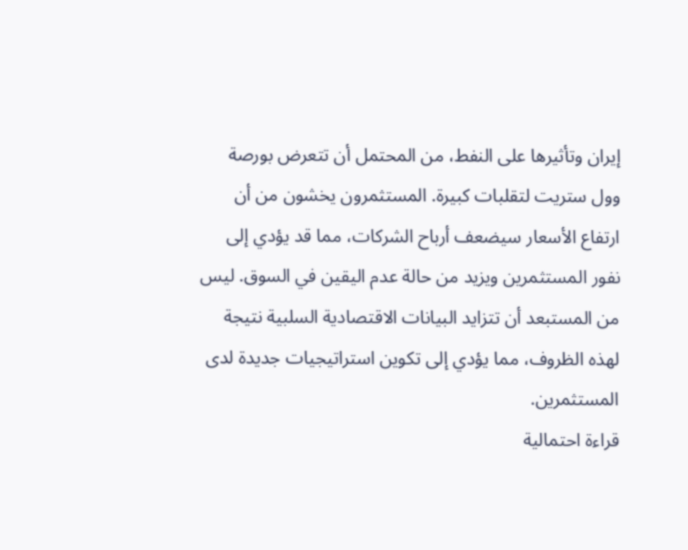إيران وتأثيرها على النفط، من المحتمل أن تتعرض بورصة وول ستريت لتقلبات كبيرة. المستثمرون يخشون من أن ارتفاع الأسعار سيضعف أرباح الشركات، مما قد يؤدي إلى نفور المستثمرين ويزيد من حالة عدم اليقين في السوق. ليس من المستبعد أن تتزايد البيانات الاقتصادية السلبية نتيجة لهذه الظروف، مما يؤدي إلى تكوين استراتيجيات جديدة لدى المستثمرين.
قراءة احتمالية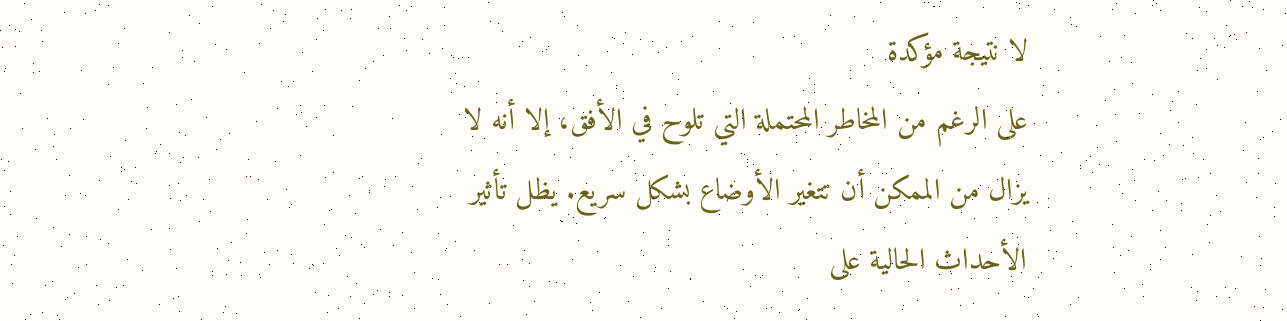لا نتيجة مؤكدة
على الرغم من المخاطر المحتملة التي تلوح في الأفق، إلا أنه لا يزال من الممكن أن تتغير الأوضاع بشكل سريع. يظل تأثير الأحداث الحالية على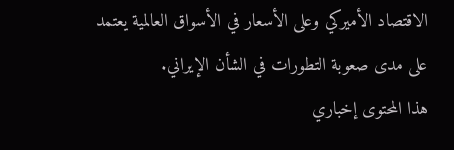الاقتصاد الأميركي وعلى الأسعار في الأسواق العالمية يعتمد على مدى صعوبة التطورات في الشأن الإيراني.
هذا المحتوى إخباري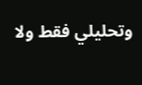وتحليلي فقط ولا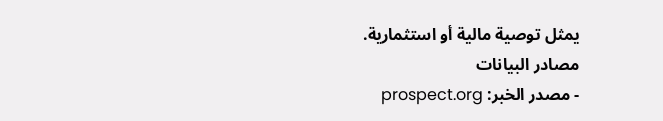يمثل توصية مالية أو استثمارية.
مصادر البيانات
- مصدر الخبر: prospect.org